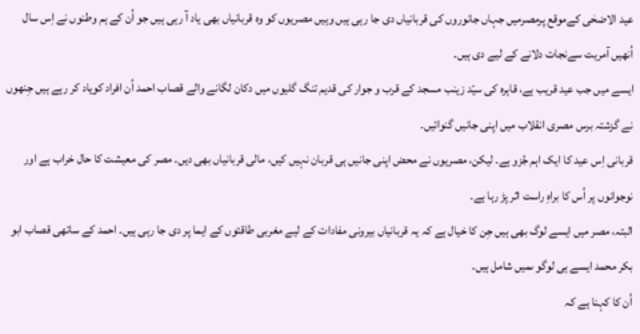عید الاضحٰی کےموقع پرمصرمیں جہاں جانوروں کی قربانیاں دی جا رہی ہیں وہیں مصریوں کو وہ قربانیاں بھی یاد آ رہی ہیں جو اُن کے ہم وطنوں نے اِس سال اُنھیں آمریت سےنجات دلانے کے لیے دی ہیں۔
ایسے میں جب عید قریب ہے، قاہرہ کی سیّد زینب مسجد کے قرب و جوار کی قدیم تنگ گلیوں میں دکان لگانے والے قصاب احمد اُن افراد کویاد کر رہے ہیں جِنھوں نے گزشتہ برس مصری انقلاب میں اپنی جانیں گنوائیں۔
قربانی اِس عید کا ایک اہم جُزو ہے۔ لیکن، مصریوں نے محض اپنی جانیں ہی قربان نہیں کیں، مالی قربانیاں بھی دیں۔ مصر کی معیشت کا حال خراب ہے اور نوجوانوں پر اُس کا براہِ راست اثر پڑ رہا ہے۔
البتہ، مصر میں ایسے لوگ بھی ہیں جِن کا خیال ہے کہ یہ قربانیاں بیرونی مفادات کے لیے مغربی طاقتوں کے ایما پر دی جا رہی ہیں۔ احمد کے ساتھی قصاب ابو بکر محمد ایسے ہی لوگو ںمیں شامل ہیں۔
اُن کا کہنا ہے کہ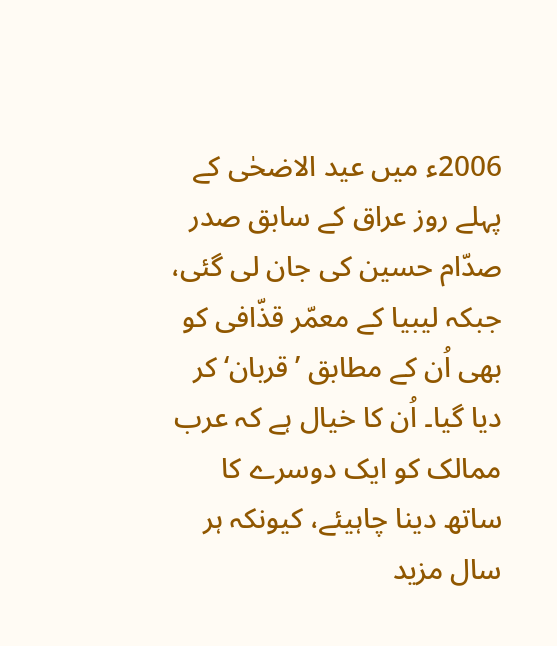2006ء میں عید الاضحٰی کے پہلے روز عراق کے سابق صدر صدّام حسین کی جان لی گئی، جبکہ لیبیا کے معمّر قذّافی کو بھی اُن کے مطابق ’قربان‘ کر دیا گیا۔ اُن کا خیال ہے کہ عرب ممالک کو ایک دوسرے کا ساتھ دینا چاہیئے، کیونکہ ہر سال مزید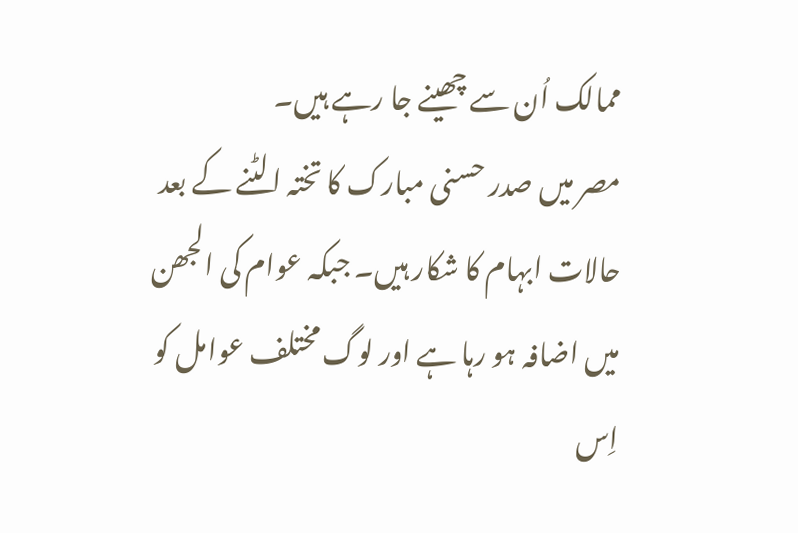ممالک اُن سے چھینے جا رہے ہیں۔
مصر میں صدر حسنی مبارک کا تختہ الٹنے کے بعد حالات ابہام کا شکار ہیں۔ جبکہ عوام کی الجھن میں اضافہ ہو رہا ہے اور لوگ مختلف عوامل کو اِس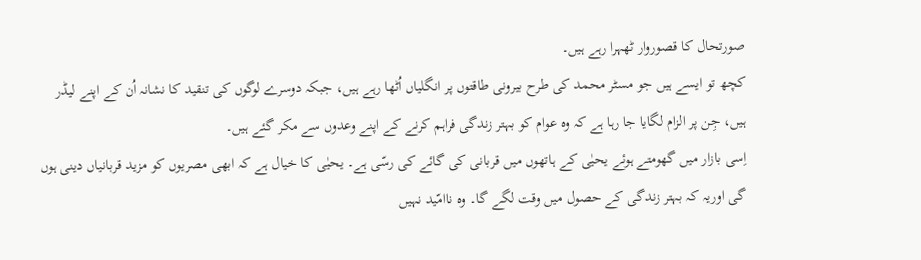صورتحال کا قصوروار ٹھہرا رہے ہیں۔
کچھ تو ایسے ہیں جو مسٹر محمد کی طرح بیرونی طاقتوں پر انگلیاں اُٹھا رہے ہیں، جبکہ دوسرے لوگوں کی تنقید کا نشانہ اُن کے اپنے لیڈر ہیں، جِن پر الزام لگایا جا رہا ہے کہ وہ عوام کو بہتر زندگی فراہم کرنے کے اپنے وعدوں سے مکر گئے ہیں۔
اِسی بازار میں گھومتے ہوئے یحیٰی کے ہاتھوں میں قربانی کی گائے کی رسّی ہے۔ یحیٰی کا خیال ہے کہ ابھی مصریوں کو مزید قربانیاں دینی ہوں گی اوریہ کہ بہتر زندگی کے حصول میں وقت لگے گا۔ وہ ناامّید نہیں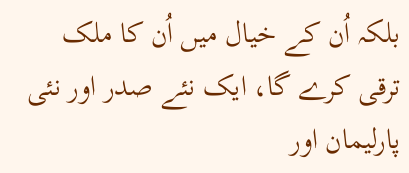بلکہ اُن کے خیال میں اُن کا ملک ترقی کرے گا، ایک نئے صدر اور نئی پارلیمان اور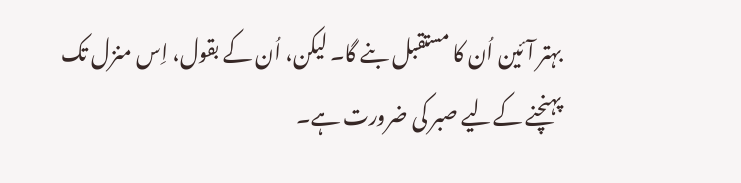بہتر آئین اُن کا مستقبل بنے گا۔ لیکن، اُن کے بقول، اِس منزل تک پہنچنے کےلیے صبر کی ضرورت ہے۔